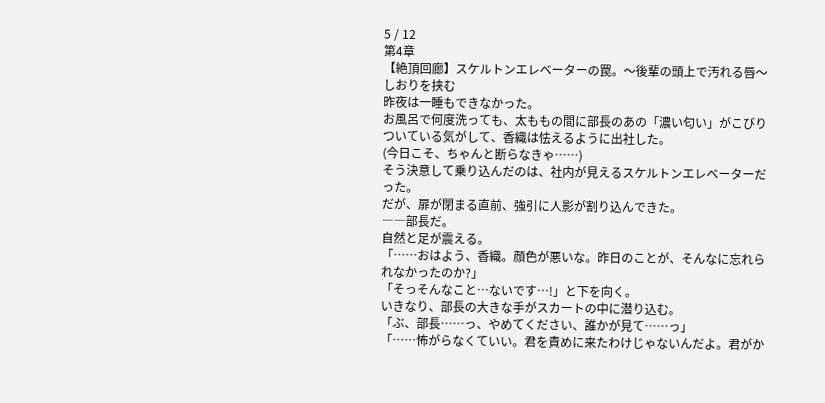5 / 12
第4章
【絶頂回廊】スケルトンエレベーターの罠。〜後輩の頭上で汚れる唇〜
しおりを挟む
昨夜は一睡もできなかった。
お風呂で何度洗っても、太ももの間に部長のあの「濃い匂い」がこびりついている気がして、香織は怯えるように出社した。
(今日こそ、ちゃんと断らなきゃ……)
そう決意して乗り込んだのは、社内が見えるスケルトンエレベーターだった。
だが、扉が閉まる直前、強引に人影が割り込んできた。
――部長だ。
自然と足が震える。
「……おはよう、香織。顔色が悪いな。昨日のことが、そんなに忘れられなかったのか?」
「そっそんなこと…ないです…!」と下を向く。
いきなり、部長の大きな手がスカートの中に潜り込む。
「ぶ、部長……っ、やめてください、誰かが見て……っ」
「……怖がらなくていい。君を責めに来たわけじゃないんだよ。君がか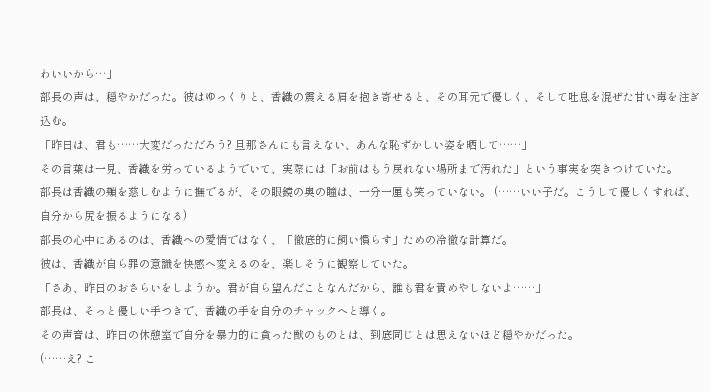わいいから…」
部長の声は、穏やかだった。彼はゆっくりと、香織の震える肩を抱き寄せると、その耳元で優しく、そして吐息を混ぜた甘い毒を注ぎ込む。
「昨日は、君も……大変だっただろう? 旦那さんにも言えない、あんな恥ずかしい姿を晒して……」
その言葉は一見、香織を労っているようでいて、実際には「お前はもう戻れない場所まで汚れた」という事実を突きつけていた。
部長は香織の頬を慈しむように撫でるが、その眼鏡の奥の瞳は、一分一厘も笑っていない。 (……いい子だ。こうして優しくすれば、自分から尻を振るようになる)
部長の心中にあるのは、香織への愛情ではなく、「徹底的に飼い慣らす」ための冷徹な計算だ。
彼は、香織が自ら罪の意識を快感へ変えるのを、楽しそうに観察していた。
「さあ、昨日のおさらいをしようか。君が自ら望んだことなんだから、誰も君を責めやしないよ……」
部長は、そっと優しい手つきで、香織の手を自分のチャックへと導く。
その声音は、昨日の休憩室で自分を暴力的に貪った獣のものとは、到底同じとは思えないほど穏やかだった。
(……え? こ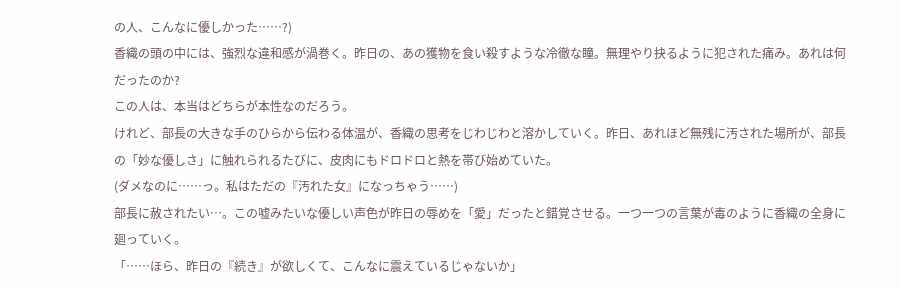の人、こんなに優しかった……?)
香織の頭の中には、強烈な違和感が渦巻く。昨日の、あの獲物を食い殺すような冷徹な瞳。無理やり抉るように犯された痛み。あれは何だったのか?
この人は、本当はどちらが本性なのだろう。
けれど、部長の大きな手のひらから伝わる体温が、香織の思考をじわじわと溶かしていく。昨日、あれほど無残に汚された場所が、部長の「妙な優しさ」に触れられるたびに、皮肉にもドロドロと熱を帯び始めていた。
(ダメなのに……っ。私はただの『汚れた女』になっちゃう……)
部長に赦されたい…。この嘘みたいな優しい声色が昨日の辱めを「愛」だったと錯覚させる。一つ一つの言葉が毒のように香織の全身に廻っていく。
「……ほら、昨日の『続き』が欲しくて、こんなに震えているじゃないか」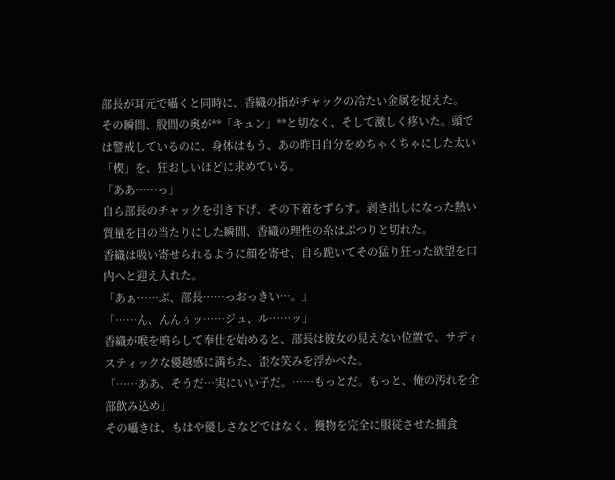部長が耳元で囁くと同時に、香織の指がチャックの冷たい金属を捉えた。
その瞬間、股間の奥が**「キュン」**と切なく、そして激しく疼いた。頭では警戒しているのに、身体はもう、あの昨日自分をめちゃくちゃにした太い「楔」を、狂おしいほどに求めている。
「ああ……っ」
自ら部長のチャックを引き下げ、その下着をずらす。剥き出しになった熱い質量を目の当たりにした瞬間、香織の理性の糸はぷつりと切れた。
香織は吸い寄せられるように顔を寄せ、自ら跪いてその猛り狂った欲望を口内へと迎え入れた。
「あぁ……ぶ、部長……っおっきい…。」
「……ん、んんぅッ……ジュ、ル……ッ」
香織が喉を鳴らして奉仕を始めると、部長は彼女の見えない位置で、サディスティックな優越感に満ちた、歪な笑みを浮かべた。
「……ああ、そうだ…実にいい子だ。……もっとだ。もっと、俺の汚れを全部飲み込め」
その囁きは、もはや優しさなどではなく、獲物を完全に服従させた捕食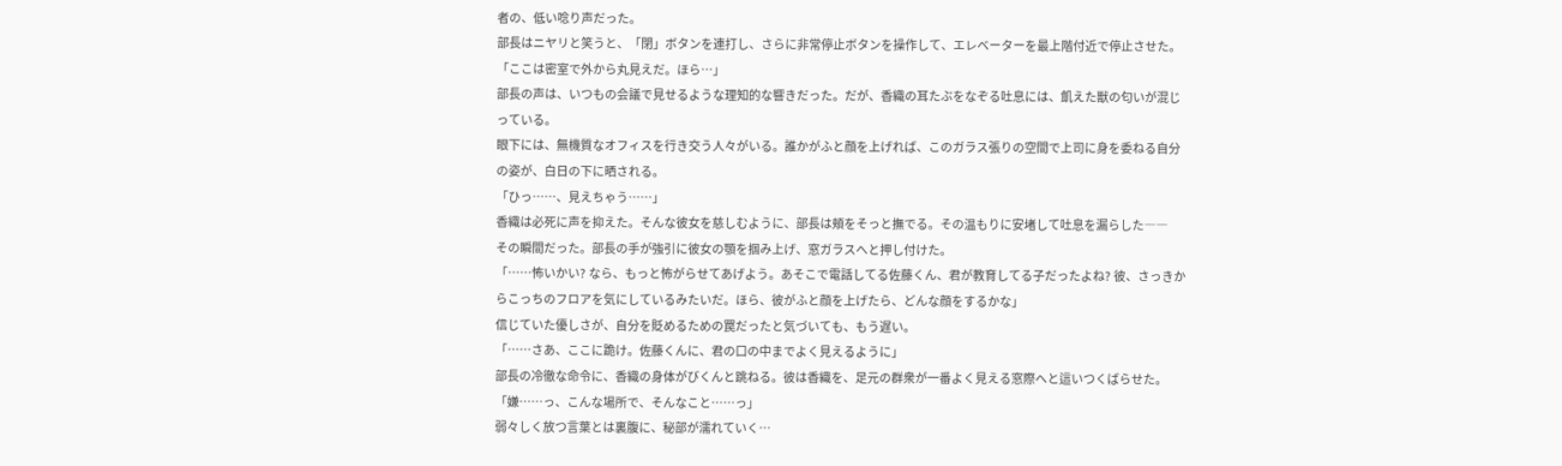者の、低い唸り声だった。
部長はニヤリと笑うと、「閉」ボタンを連打し、さらに非常停止ボタンを操作して、エレベーターを最上階付近で停止させた。
「ここは密室で外から丸見えだ。ほら…」
部長の声は、いつもの会議で見せるような理知的な響きだった。だが、香織の耳たぶをなぞる吐息には、飢えた獣の匂いが混じっている。
眼下には、無機質なオフィスを行き交う人々がいる。誰かがふと顔を上げれば、このガラス張りの空間で上司に身を委ねる自分の姿が、白日の下に晒される。
「ひっ……、見えちゃう……」
香織は必死に声を抑えた。そんな彼女を慈しむように、部長は頬をそっと撫でる。その温もりに安堵して吐息を漏らした――
その瞬間だった。部長の手が強引に彼女の顎を掴み上げ、窓ガラスへと押し付けた。
「……怖いかい? なら、もっと怖がらせてあげよう。あそこで電話してる佐藤くん、君が教育してる子だったよね? 彼、さっきからこっちのフロアを気にしているみたいだ。ほら、彼がふと顔を上げたら、どんな顔をするかな」
信じていた優しさが、自分を貶めるための罠だったと気づいても、もう遅い。
「……さあ、ここに跪け。佐藤くんに、君の口の中までよく見えるように」
部長の冷徹な命令に、香織の身体がびくんと跳ねる。彼は香織を、足元の群衆が一番よく見える窓際へと這いつくばらせた。
「嫌……っ、こんな場所で、そんなこと……っ」
弱々しく放つ言葉とは裏腹に、秘部が濡れていく…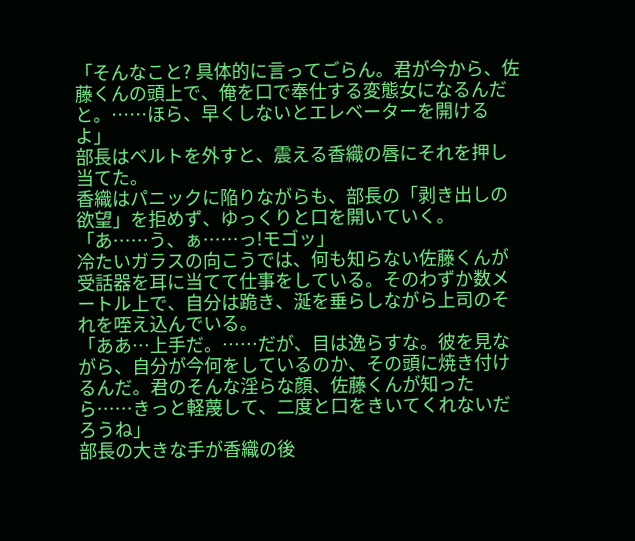「そんなこと? 具体的に言ってごらん。君が今から、佐藤くんの頭上で、俺を口で奉仕する変態女になるんだと。……ほら、早くしないとエレベーターを開けるよ」
部長はベルトを外すと、震える香織の唇にそれを押し当てた。
香織はパニックに陥りながらも、部長の「剥き出しの欲望」を拒めず、ゆっくりと口を開いていく。
「あ……う、ぁ……っ!モゴッ」
冷たいガラスの向こうでは、何も知らない佐藤くんが受話器を耳に当てて仕事をしている。そのわずか数メートル上で、自分は跪き、涎を垂らしながら上司のそれを咥え込んでいる。
「ああ…上手だ。……だが、目は逸らすな。彼を見ながら、自分が今何をしているのか、その頭に焼き付けるんだ。君のそんな淫らな顔、佐藤くんが知ったら……きっと軽蔑して、二度と口をきいてくれないだろうね」
部長の大きな手が香織の後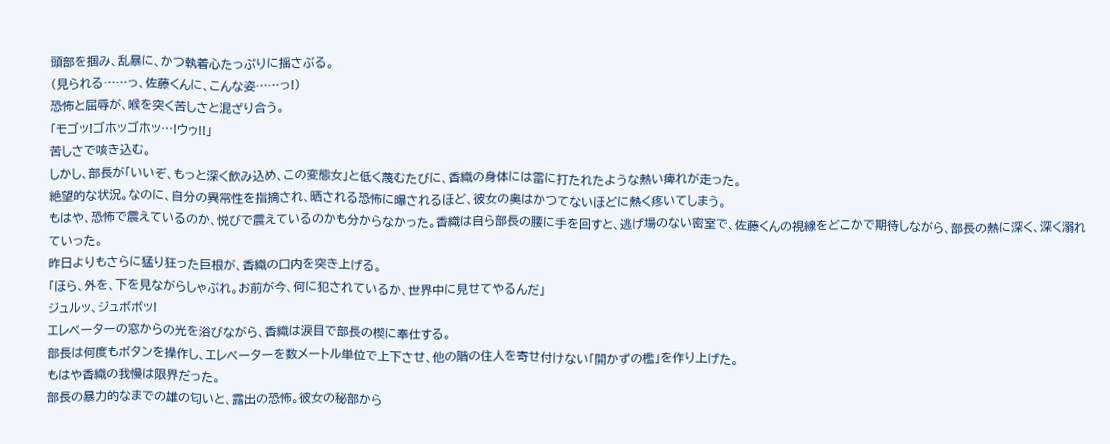頭部を掴み、乱暴に、かつ執着心たっぷりに揺さぶる。
(見られる……っ、佐藤くんに、こんな姿……っ!)
恐怖と屈辱が、喉を突く苦しさと混ざり合う。
「モゴッ!ゴホッゴホッ…!ウゥ!!」
苦しさで咳き込む。
しかし、部長が「いいぞ、もっと深く飲み込め、この変態女」と低く蔑むたびに、香織の身体には雷に打たれたような熱い痺れが走った。
絶望的な状況。なのに、自分の異常性を指摘され、晒される恐怖に曝されるほど、彼女の奥はかつてないほどに熱く疼いてしまう。
もはや、恐怖で震えているのか、悦びで震えているのかも分からなかった。香織は自ら部長の腰に手を回すと、逃げ場のない密室で、佐藤くんの視線をどこかで期待しながら、部長の熱に深く、深く溺れていった。
昨日よりもさらに猛り狂った巨根が、香織の口内を突き上げる。
「ほら、外を、下を見ながらしゃぶれ。お前が今、何に犯されているか、世界中に見せてやるんだ」
ジュルッ、ジュボボッ!
エレベーターの窓からの光を浴びながら、香織は涙目で部長の楔に奉仕する。
部長は何度もボタンを操作し、エレベーターを数メートル単位で上下させ、他の階の住人を寄せ付けない「開かずの檻」を作り上げた。
もはや香織の我慢は限界だった。
部長の暴力的なまでの雄の匂いと、露出の恐怖。彼女の秘部から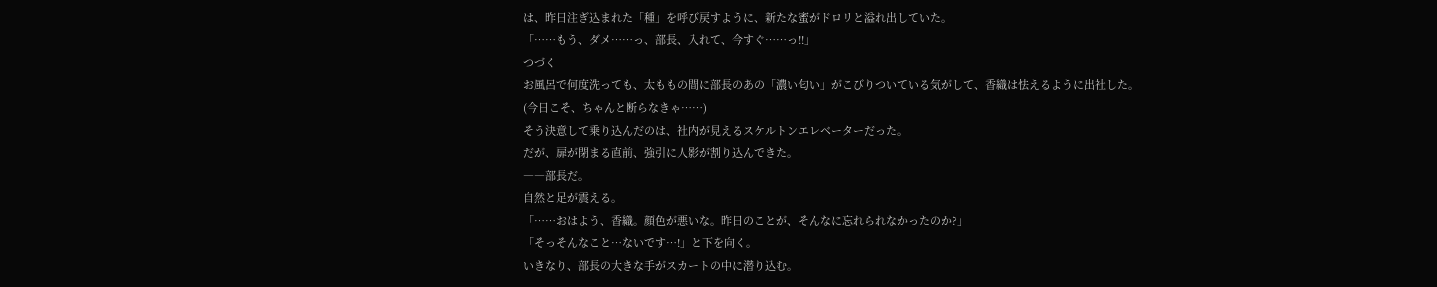は、昨日注ぎ込まれた「種」を呼び戻すように、新たな蜜がドロリと溢れ出していた。
「……もう、ダメ……っ、部長、入れて、今すぐ……っ!!」
つづく
お風呂で何度洗っても、太ももの間に部長のあの「濃い匂い」がこびりついている気がして、香織は怯えるように出社した。
(今日こそ、ちゃんと断らなきゃ……)
そう決意して乗り込んだのは、社内が見えるスケルトンエレベーターだった。
だが、扉が閉まる直前、強引に人影が割り込んできた。
――部長だ。
自然と足が震える。
「……おはよう、香織。顔色が悪いな。昨日のことが、そんなに忘れられなかったのか?」
「そっそんなこと…ないです…!」と下を向く。
いきなり、部長の大きな手がスカートの中に潜り込む。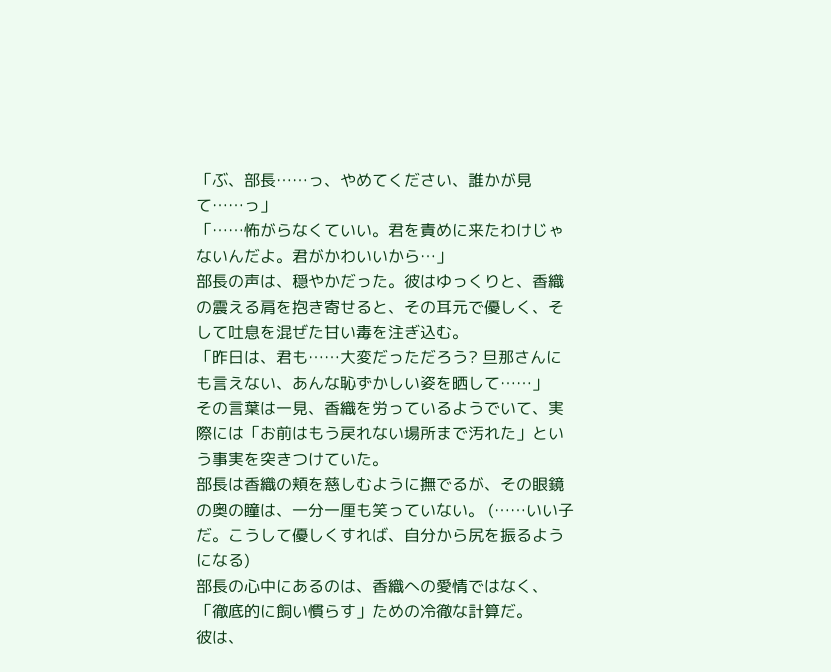「ぶ、部長……っ、やめてください、誰かが見て……っ」
「……怖がらなくていい。君を責めに来たわけじゃないんだよ。君がかわいいから…」
部長の声は、穏やかだった。彼はゆっくりと、香織の震える肩を抱き寄せると、その耳元で優しく、そして吐息を混ぜた甘い毒を注ぎ込む。
「昨日は、君も……大変だっただろう? 旦那さんにも言えない、あんな恥ずかしい姿を晒して……」
その言葉は一見、香織を労っているようでいて、実際には「お前はもう戻れない場所まで汚れた」という事実を突きつけていた。
部長は香織の頬を慈しむように撫でるが、その眼鏡の奥の瞳は、一分一厘も笑っていない。 (……いい子だ。こうして優しくすれば、自分から尻を振るようになる)
部長の心中にあるのは、香織への愛情ではなく、「徹底的に飼い慣らす」ための冷徹な計算だ。
彼は、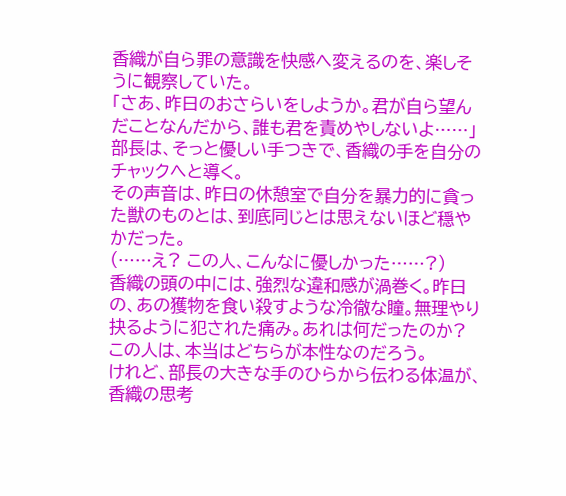香織が自ら罪の意識を快感へ変えるのを、楽しそうに観察していた。
「さあ、昨日のおさらいをしようか。君が自ら望んだことなんだから、誰も君を責めやしないよ……」
部長は、そっと優しい手つきで、香織の手を自分のチャックへと導く。
その声音は、昨日の休憩室で自分を暴力的に貪った獣のものとは、到底同じとは思えないほど穏やかだった。
(……え? この人、こんなに優しかった……?)
香織の頭の中には、強烈な違和感が渦巻く。昨日の、あの獲物を食い殺すような冷徹な瞳。無理やり抉るように犯された痛み。あれは何だったのか?
この人は、本当はどちらが本性なのだろう。
けれど、部長の大きな手のひらから伝わる体温が、香織の思考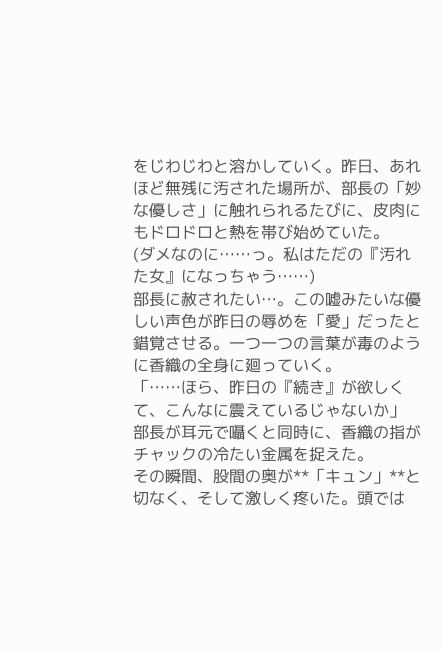をじわじわと溶かしていく。昨日、あれほど無残に汚された場所が、部長の「妙な優しさ」に触れられるたびに、皮肉にもドロドロと熱を帯び始めていた。
(ダメなのに……っ。私はただの『汚れた女』になっちゃう……)
部長に赦されたい…。この嘘みたいな優しい声色が昨日の辱めを「愛」だったと錯覚させる。一つ一つの言葉が毒のように香織の全身に廻っていく。
「……ほら、昨日の『続き』が欲しくて、こんなに震えているじゃないか」
部長が耳元で囁くと同時に、香織の指がチャックの冷たい金属を捉えた。
その瞬間、股間の奥が**「キュン」**と切なく、そして激しく疼いた。頭では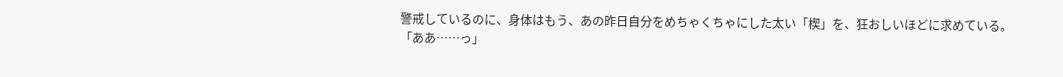警戒しているのに、身体はもう、あの昨日自分をめちゃくちゃにした太い「楔」を、狂おしいほどに求めている。
「ああ……っ」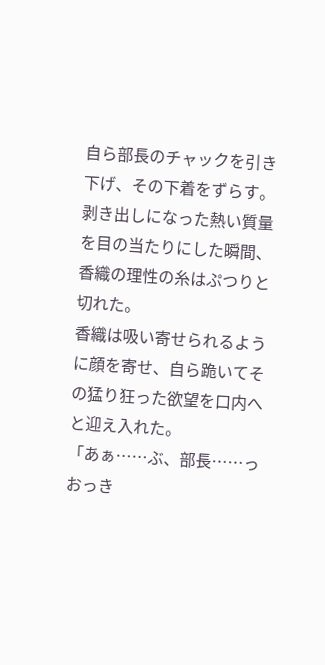自ら部長のチャックを引き下げ、その下着をずらす。剥き出しになった熱い質量を目の当たりにした瞬間、香織の理性の糸はぷつりと切れた。
香織は吸い寄せられるように顔を寄せ、自ら跪いてその猛り狂った欲望を口内へと迎え入れた。
「あぁ……ぶ、部長……っおっき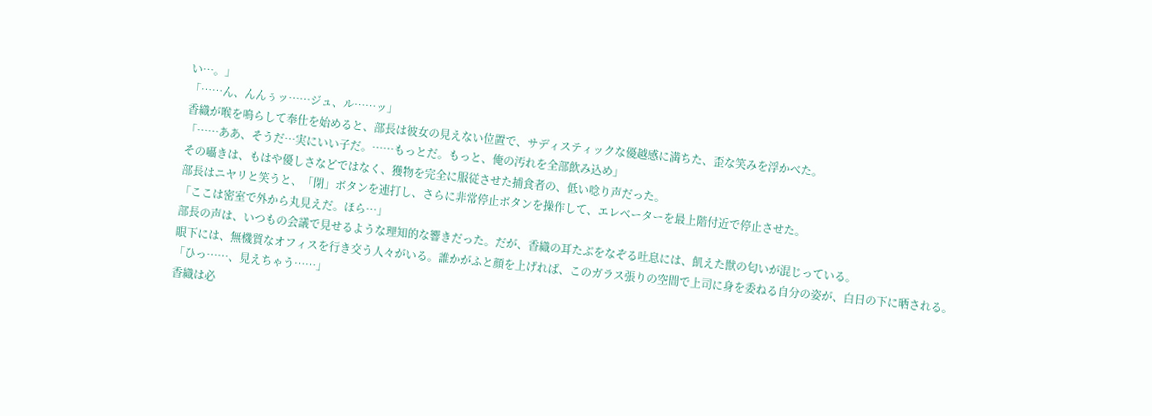い…。」
「……ん、んんぅッ……ジュ、ル……ッ」
香織が喉を鳴らして奉仕を始めると、部長は彼女の見えない位置で、サディスティックな優越感に満ちた、歪な笑みを浮かべた。
「……ああ、そうだ…実にいい子だ。……もっとだ。もっと、俺の汚れを全部飲み込め」
その囁きは、もはや優しさなどではなく、獲物を完全に服従させた捕食者の、低い唸り声だった。
部長はニヤリと笑うと、「閉」ボタンを連打し、さらに非常停止ボタンを操作して、エレベーターを最上階付近で停止させた。
「ここは密室で外から丸見えだ。ほら…」
部長の声は、いつもの会議で見せるような理知的な響きだった。だが、香織の耳たぶをなぞる吐息には、飢えた獣の匂いが混じっている。
眼下には、無機質なオフィスを行き交う人々がいる。誰かがふと顔を上げれば、このガラス張りの空間で上司に身を委ねる自分の姿が、白日の下に晒される。
「ひっ……、見えちゃう……」
香織は必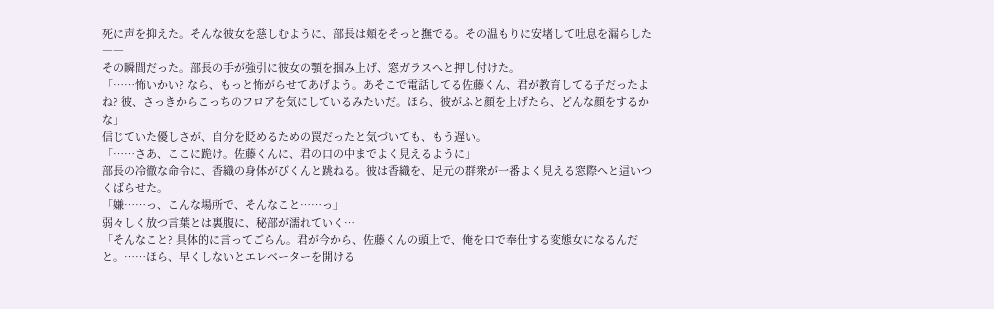死に声を抑えた。そんな彼女を慈しむように、部長は頬をそっと撫でる。その温もりに安堵して吐息を漏らした――
その瞬間だった。部長の手が強引に彼女の顎を掴み上げ、窓ガラスへと押し付けた。
「……怖いかい? なら、もっと怖がらせてあげよう。あそこで電話してる佐藤くん、君が教育してる子だったよね? 彼、さっきからこっちのフロアを気にしているみたいだ。ほら、彼がふと顔を上げたら、どんな顔をするかな」
信じていた優しさが、自分を貶めるための罠だったと気づいても、もう遅い。
「……さあ、ここに跪け。佐藤くんに、君の口の中までよく見えるように」
部長の冷徹な命令に、香織の身体がびくんと跳ねる。彼は香織を、足元の群衆が一番よく見える窓際へと這いつくばらせた。
「嫌……っ、こんな場所で、そんなこと……っ」
弱々しく放つ言葉とは裏腹に、秘部が濡れていく…
「そんなこと? 具体的に言ってごらん。君が今から、佐藤くんの頭上で、俺を口で奉仕する変態女になるんだと。……ほら、早くしないとエレベーターを開ける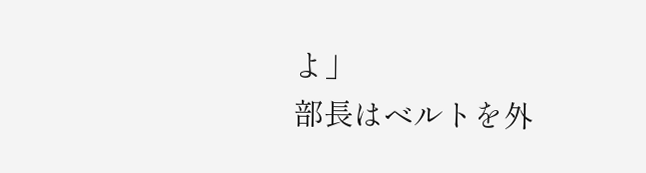よ」
部長はベルトを外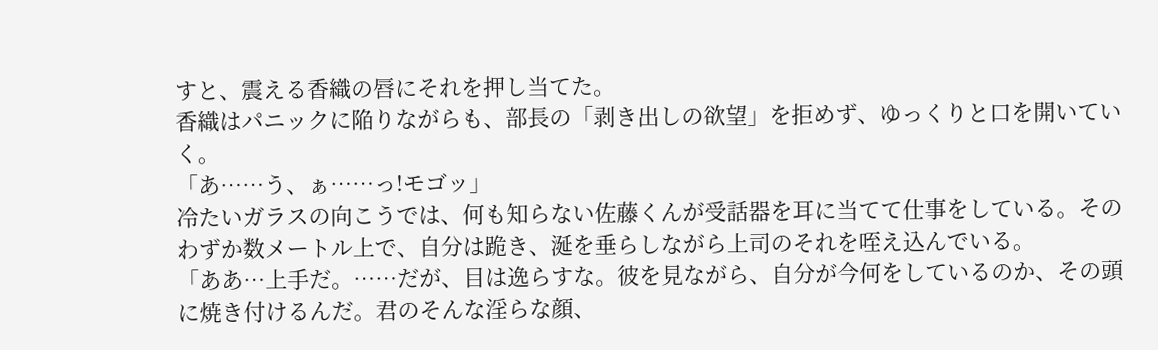すと、震える香織の唇にそれを押し当てた。
香織はパニックに陥りながらも、部長の「剥き出しの欲望」を拒めず、ゆっくりと口を開いていく。
「あ……う、ぁ……っ!モゴッ」
冷たいガラスの向こうでは、何も知らない佐藤くんが受話器を耳に当てて仕事をしている。そのわずか数メートル上で、自分は跪き、涎を垂らしながら上司のそれを咥え込んでいる。
「ああ…上手だ。……だが、目は逸らすな。彼を見ながら、自分が今何をしているのか、その頭に焼き付けるんだ。君のそんな淫らな顔、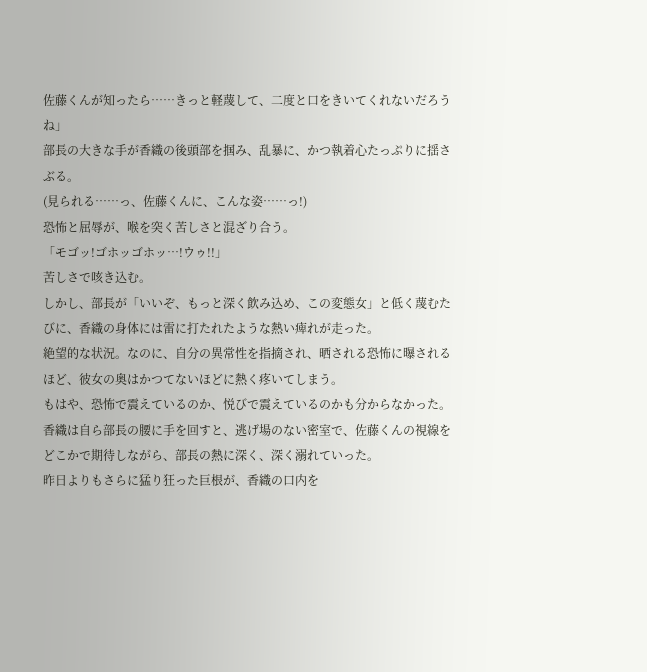佐藤くんが知ったら……きっと軽蔑して、二度と口をきいてくれないだろうね」
部長の大きな手が香織の後頭部を掴み、乱暴に、かつ執着心たっぷりに揺さぶる。
(見られる……っ、佐藤くんに、こんな姿……っ!)
恐怖と屈辱が、喉を突く苦しさと混ざり合う。
「モゴッ!ゴホッゴホッ…!ウゥ!!」
苦しさで咳き込む。
しかし、部長が「いいぞ、もっと深く飲み込め、この変態女」と低く蔑むたびに、香織の身体には雷に打たれたような熱い痺れが走った。
絶望的な状況。なのに、自分の異常性を指摘され、晒される恐怖に曝されるほど、彼女の奥はかつてないほどに熱く疼いてしまう。
もはや、恐怖で震えているのか、悦びで震えているのかも分からなかった。香織は自ら部長の腰に手を回すと、逃げ場のない密室で、佐藤くんの視線をどこかで期待しながら、部長の熱に深く、深く溺れていった。
昨日よりもさらに猛り狂った巨根が、香織の口内を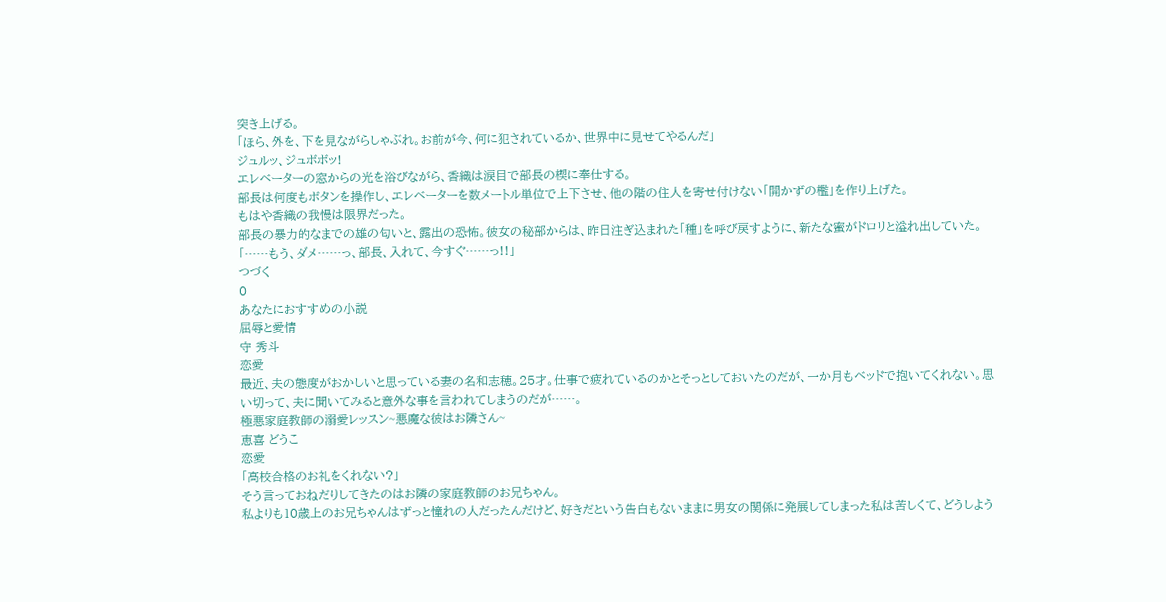突き上げる。
「ほら、外を、下を見ながらしゃぶれ。お前が今、何に犯されているか、世界中に見せてやるんだ」
ジュルッ、ジュボボッ!
エレベーターの窓からの光を浴びながら、香織は涙目で部長の楔に奉仕する。
部長は何度もボタンを操作し、エレベーターを数メートル単位で上下させ、他の階の住人を寄せ付けない「開かずの檻」を作り上げた。
もはや香織の我慢は限界だった。
部長の暴力的なまでの雄の匂いと、露出の恐怖。彼女の秘部からは、昨日注ぎ込まれた「種」を呼び戻すように、新たな蜜がドロリと溢れ出していた。
「……もう、ダメ……っ、部長、入れて、今すぐ……っ!!」
つづく
0
あなたにおすすめの小説
屈辱と愛情
守 秀斗
恋愛
最近、夫の態度がおかしいと思っている妻の名和志穂。25才。仕事で疲れているのかとそっとしておいたのだが、一か月もベッドで抱いてくれない。思い切って、夫に聞いてみると意外な事を言われてしまうのだが……。
極悪家庭教師の溺愛レッスン~悪魔な彼はお隣さん~
恵喜 どうこ
恋愛
「高校合格のお礼をくれない?」
そう言っておねだりしてきたのはお隣の家庭教師のお兄ちゃん。
私よりも10歳上のお兄ちゃんはずっと憧れの人だったんだけど、好きだという告白もないままに男女の関係に発展してしまった私は苦しくて、どうしよう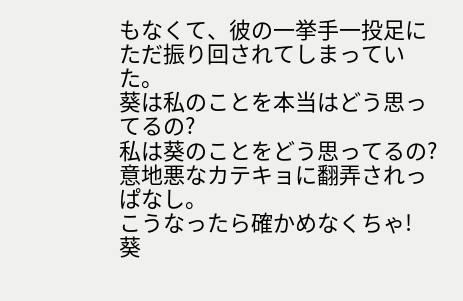もなくて、彼の一挙手一投足にただ振り回されてしまっていた。
葵は私のことを本当はどう思ってるの?
私は葵のことをどう思ってるの?
意地悪なカテキョに翻弄されっぱなし。
こうなったら確かめなくちゃ!
葵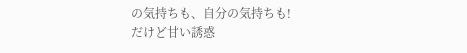の気持ちも、自分の気持ちも!
だけど甘い誘惑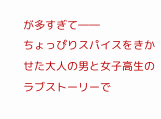が多すぎて――
ちょっぴりスパイスをきかせた大人の男と女子高生のラブストーリーで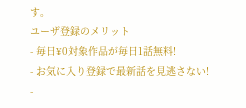す。
ユーザ登録のメリット
- 毎日¥0対象作品が毎日1話無料!
- お気に入り登録で最新話を見逃さない!
-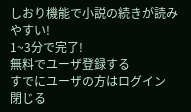しおり機能で小説の続きが読みやすい!
1~3分で完了!
無料でユーザ登録する
すでにユーザの方はログイン
閉じる